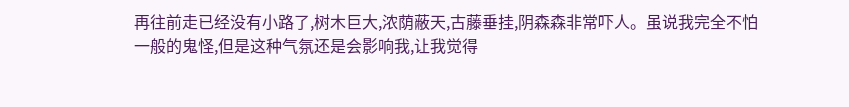再往前走已经没有小路了,树木巨大,浓荫蔽天,古藤垂挂,阴森森非常吓人。虽说我完全不怕一般的鬼怪,但是这种气氛还是会影响我,让我觉得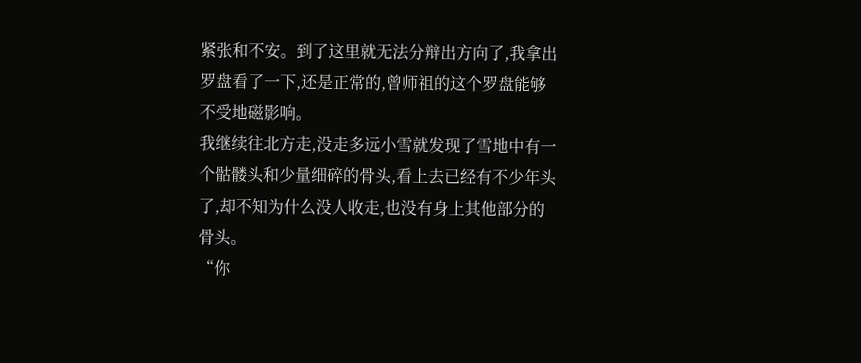紧张和不安。到了这里就无法分辩出方向了,我拿出罗盘看了一下,还是正常的,曾师祖的这个罗盘能够不受地磁影响。
我继续往北方走,没走多远小雪就发现了雪地中有一个骷髅头和少量细碎的骨头,看上去已经有不少年头了,却不知为什么没人收走,也没有身上其他部分的骨头。
“你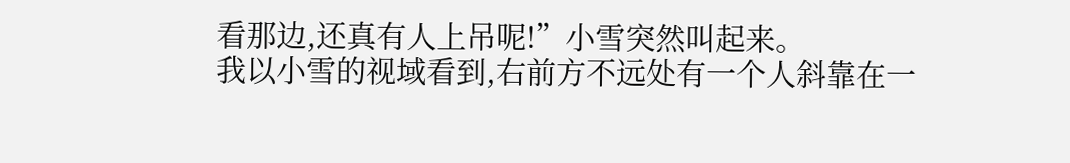看那边,还真有人上吊呢!”小雪突然叫起来。
我以小雪的视域看到,右前方不远处有一个人斜靠在一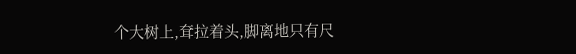个大树上,耷拉着头,脚离地只有尺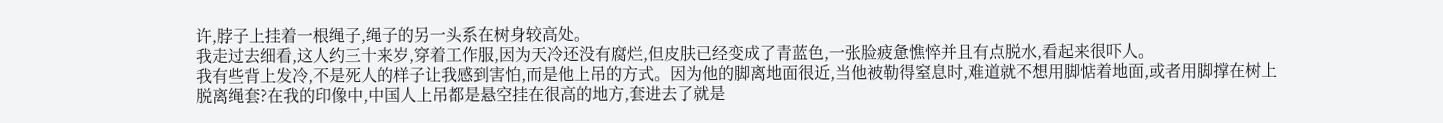许,脖子上挂着一根绳子,绳子的另一头系在树身较高处。
我走过去细看,这人约三十来岁,穿着工作服,因为天冷还没有腐烂,但皮肤已经变成了青蓝色,一张脸疲惫憔悴并且有点脱水,看起来很吓人。
我有些背上发冷,不是死人的样子让我感到害怕,而是他上吊的方式。因为他的脚离地面很近,当他被勒得窒息时,难道就不想用脚惦着地面,或者用脚撑在树上脱离绳套?在我的印像中,中国人上吊都是悬空挂在很高的地方,套进去了就是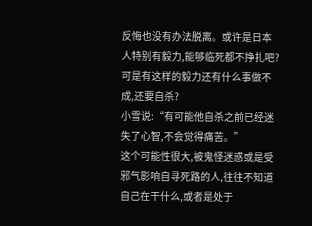反悔也没有办法脱离。或许是日本人特别有毅力,能够临死都不挣扎吧?可是有这样的毅力还有什么事做不成,还要自杀?
小雪说:“有可能他自杀之前已经迷失了心智,不会觉得痛苦。”
这个可能性很大,被鬼怪迷惑或是受邪气影响自寻死路的人,往往不知道自己在干什么,或者是处于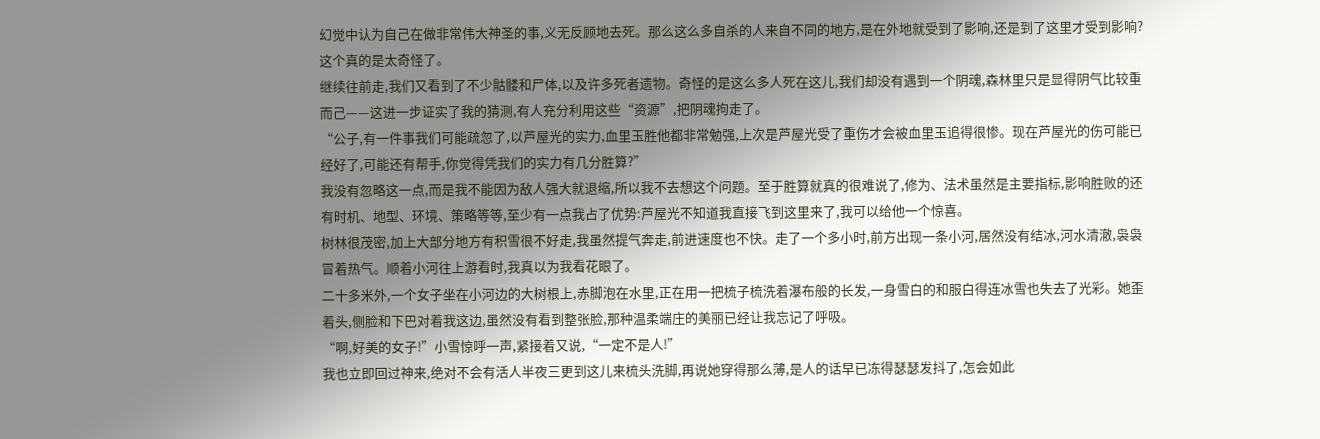幻觉中认为自己在做非常伟大神圣的事,义无反顾地去死。那么这么多自杀的人来自不同的地方,是在外地就受到了影响,还是到了这里才受到影响?这个真的是太奇怪了。
继续往前走,我们又看到了不少骷髅和尸体,以及许多死者遗物。奇怪的是这么多人死在这儿,我们却没有遇到一个阴魂,森林里只是显得阴气比较重而己——这进一步证实了我的猜测,有人充分利用这些“资源”,把阴魂拘走了。
“公子,有一件事我们可能疏忽了,以芦屋光的实力,血里玉胜他都非常勉强,上次是芦屋光受了重伤才会被血里玉追得很惨。现在芦屋光的伤可能已经好了,可能还有帮手,你觉得凭我们的实力有几分胜算?”
我没有忽略这一点,而是我不能因为敌人强大就退缩,所以我不去想这个问题。至于胜算就真的很难说了,修为、法术虽然是主要指标,影响胜败的还有时机、地型、环境、策略等等,至少有一点我占了优势:芦屋光不知道我直接飞到这里来了,我可以给他一个惊喜。
树林很茂密,加上大部分地方有积雪很不好走,我虽然提气奔走,前进速度也不快。走了一个多小时,前方出现一条小河,居然没有结冰,河水清澈,袅袅冒着热气。顺着小河往上游看时,我真以为我看花眼了。
二十多米外,一个女子坐在小河边的大树根上,赤脚泡在水里,正在用一把梳子梳洗着瀑布般的长发,一身雪白的和服白得连冰雪也失去了光彩。她歪着头,侧脸和下巴对着我这边,虽然没有看到整张脸,那种温柔端庄的美丽已经让我忘记了呼吸。
“啊,好美的女子!”小雪惊呼一声,紧接着又说,“一定不是人!”
我也立即回过神来,绝对不会有活人半夜三更到这儿来梳头洗脚,再说她穿得那么薄,是人的话早已冻得瑟瑟发抖了,怎会如此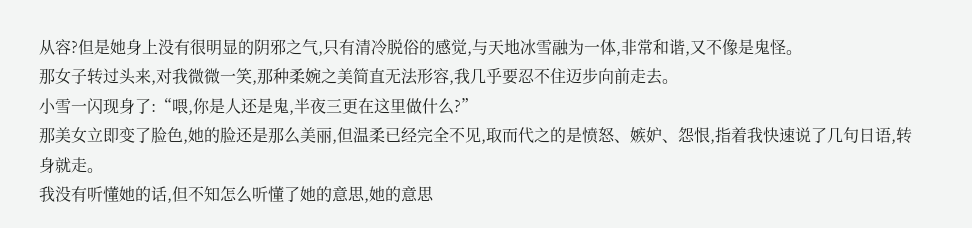从容?但是她身上没有很明显的阴邪之气,只有清冷脱俗的感觉,与天地冰雪融为一体,非常和谐,又不像是鬼怪。
那女子转过头来,对我微微一笑,那种柔婉之美简直无法形容,我几乎要忍不住迈步向前走去。
小雪一闪现身了:“喂,你是人还是鬼,半夜三更在这里做什么?”
那美女立即变了脸色,她的脸还是那么美丽,但温柔已经完全不见,取而代之的是愤怒、嫉妒、怨恨,指着我快速说了几句日语,转身就走。
我没有听懂她的话,但不知怎么听懂了她的意思,她的意思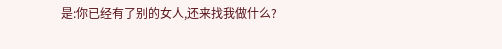是:你已经有了别的女人,还来找我做什么?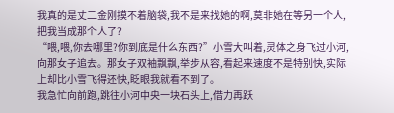我真的是丈二金刚摸不着脑袋,我不是来找她的啊,莫非她在等另一个人,把我当成那个人了?
“喂,喂,你去哪里?你到底是什么东西?”小雪大叫着,灵体之身飞过小河,向那女子追去。那女子双袖飘飘,举步从容,看起来速度不是特别快,实际上却比小雪飞得还快,眨眼我就看不到了。
我急忙向前跑,跳往小河中央一块石头上,借力再跃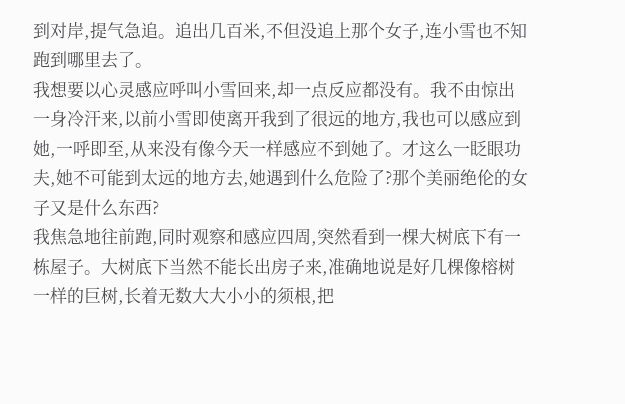到对岸,提气急追。追出几百米,不但没追上那个女子,连小雪也不知跑到哪里去了。
我想要以心灵感应呼叫小雪回来,却一点反应都没有。我不由惊出一身冷汗来,以前小雪即使离开我到了很远的地方,我也可以感应到她,一呼即至,从来没有像今天一样感应不到她了。才这么一眨眼功夫,她不可能到太远的地方去,她遇到什么危险了?那个美丽绝伦的女子又是什么东西?
我焦急地往前跑,同时观察和感应四周,突然看到一棵大树底下有一栋屋子。大树底下当然不能长出房子来,准确地说是好几棵像榕树一样的巨树,长着无数大大小小的须根,把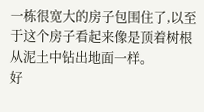一栋很宽大的房子包围住了,以至于这个房子看起来像是顶着树根从泥土中钻出地面一样。
好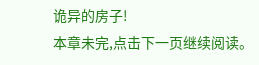诡异的房子!
本章未完,点击下一页继续阅读。